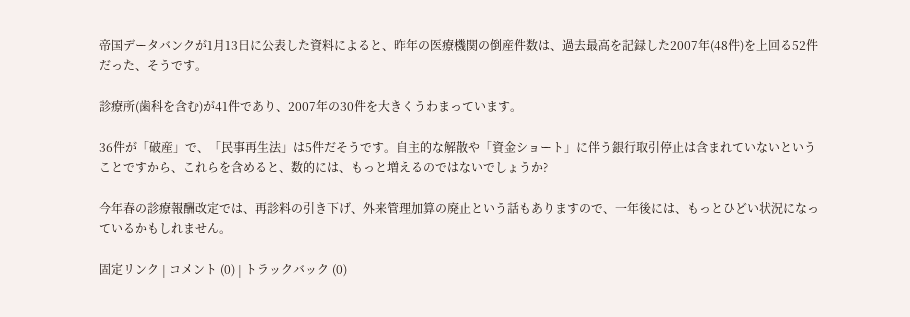帝国データバンクが1月13日に公表した資料によると、昨年の医療機関の倒産件数は、過去最高を記録した2007年(48件)を上回る52件だった、そうです。

診療所(歯科を含む)が41件であり、2007年の30件を大きくうわまっています。

36件が「破産」で、「民事再生法」は5件だそうです。自主的な解散や「資金ショート」に伴う銀行取引停止は含まれていないということですから、これらを含めると、数的には、もっと増えるのではないでしょうか?

今年春の診療報酬改定では、再診料の引き下げ、外来管理加算の廃止という話もありますので、一年後には、もっとひどい状況になっているかもしれません。

固定リンク | コメント (0) | トラックバック (0)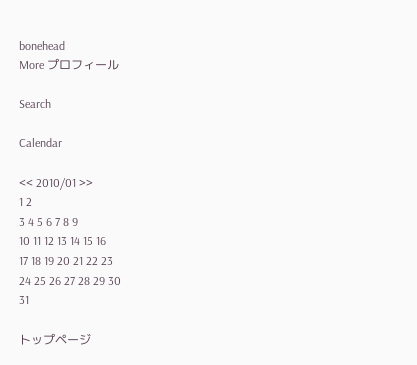bonehead
More プロフィール

Search

Calendar

<< 2010/01 >>
1 2
3 4 5 6 7 8 9
10 11 12 13 14 15 16
17 18 19 20 21 22 23
24 25 26 27 28 29 30
31

トップページ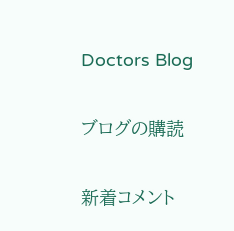Doctors Blog

ブログの購読

新着コメント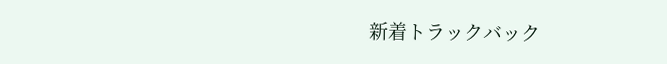新着トラックバック